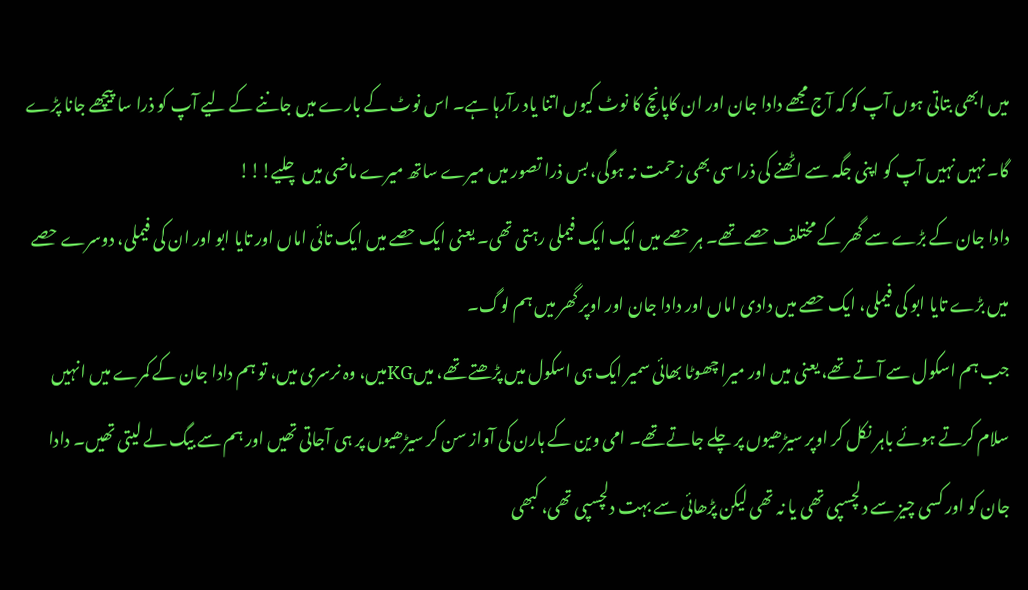میں ابھی بتاتی ہوں آپ کو کہ آج مجھے دادا جان اور ان کاپانچ کا نوٹ کیوں اتنا یاد رآرہا ہے۔ اس نوٹ کے بارے میں جاننے کے لیے آپ کو ذرا سا پیچھے جانا پڑے گا۔ نہیں نہیں آپ کو اپنی جگہ سے اٹھنے کی ذرا سی بھی زحمت نہ ہوگی، بس ذرا تصور میں میرے ساتھ میرے ماضی میں چلیے!!!
دادا جان کے بڑے سے گھر کے مختلف حصے تھے۔ ہر حصے میں ایک ایک فیملی رہتی تھی۔ یعنی ایک حصے میں ایک تائی اماں اور تایا ابو اور ان کی فیملی، دوسرے حصے میں بڑے تایا ابو کی فیملی، ایک حصے میں دادی اماں اور دادا جان اور اوپر گھر میں ہم لوگ۔
جب ہم اسکول سے آتے تھے، یعنی میں اور میرا چھوٹا بھائی سمیر ایک ہی اسکول میں پڑھتے تھے، میںKGمیں، وہ نرسری میں، تو ہم دادا جان کے کمرے میں انہیں سلام کرتے ہوئے باہر نکل کر اوپر سیڑھیوں پر چلے جاتے تھے۔ امی وین کے ہارن کی آواز سن کر سیڑھیوں پر ہی آجاتی تھیں اور ہم سے بیگ لے لیتی تھیں۔ دادا جان کو اور کسی چیز سے دلچسپی تھی یا نہ تھی لیکن پڑھائی سے بہت دلچسپی تھی، کبھی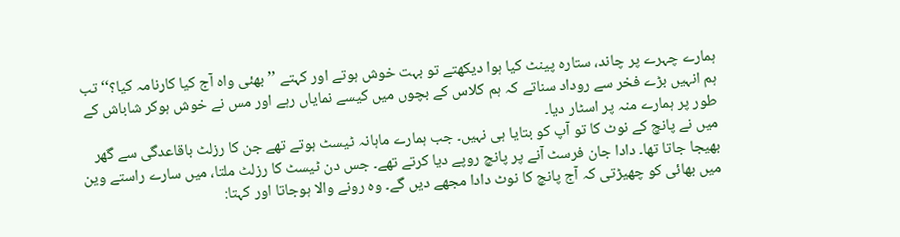ہمارے چہرے پر چاند، ستارہ پینٹ کیا ہوا دیکھتے تو بہت خوش ہوتے اور کہتے ’’بھئی واہ آج کیا کارنامہ کیا؟‘‘ تب ہم انہیں بڑے فخر سے روداد سناتے کہ ہم کلاس کے بچوں میں کیسے نمایاں رہے اور مس نے خوش ہوکر شاباش کے طور پر ہمارے منہ پر اسٹار دیا۔
میں نے پانچ کے نوٹ کا تو آپ کو بتایا ہی نہیں۔ جب ہمارے ماہانہ ٹیسٹ ہوتے تھے جن کا رزلٹ باقاعدگی سے گھر بھیجا جاتا تھا۔ دادا جان فرسٹ آنے پر پانچ روپے دیا کرتے تھے۔ جس دن ٹیسٹ کا رزلٹ ملتا، میں سارے راستے وین میں بھائی کو چھیڑتی کہ آج پانچ کا نوٹ دادا مجھے دیں گے۔ وہ رونے والا ہوجاتا اور کہتا: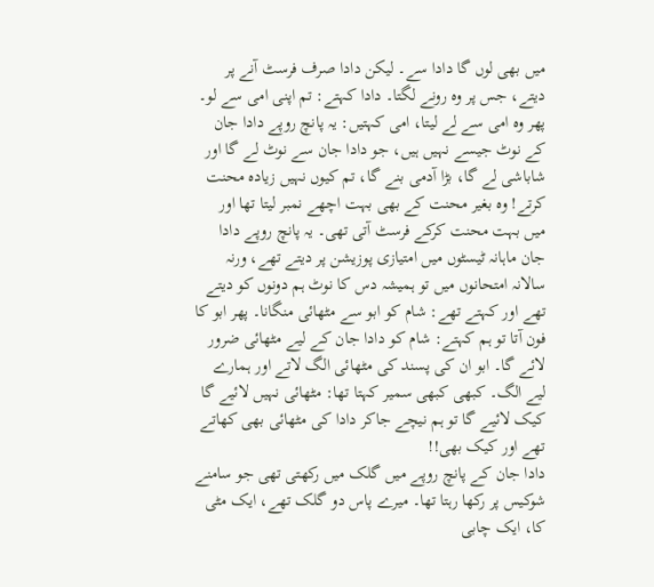میں بھی لوں گا دادا سے۔ لیکن دادا صرف فرسٹ آنے پر دیتے، جس پر وہ رونے لگتا۔ دادا کہتے: تم اپنی امی سے لو۔ پھر وہ امی سے لے لیتا، امی کہتیں: یہ پانچ روپے دادا جان کے نوٹ جیسے نہیں ہیں، جو دادا جان سے نوٹ لے گا اور شاباشی لے گا، بڑا آدمی بنے گا، تم کیوں نہیں زیادہ محنت کرتے! وہ بغیر محنت کے بھی بہت اچھے نمبر لیتا تھا اور میں بہت محنت کرکے فرسٹ آتی تھی۔ یہ پانچ روپے دادا جان ماہانہ ٹیسٹوں میں امتیازی پوزیشن پر دیتے تھے، ورنہ سالانہ امتحانوں میں تو ہمیشہ دس کا نوٹ ہم دونوں کو دیتے تھے اور کہتے تھے: شام کو ابو سے مٹھائی منگانا۔ پھر ابو کا فون آتا تو ہم کہتے: شام کو دادا جان کے لیے مٹھائی ضرور لائے گا۔ ابو ان کی پسند کی مٹھائی الگ لاتے اور ہمارے لیے الگ۔ کبھی کبھی سمیر کہتا تھا: مٹھائی نہیں لائیے گا کیک لائیے گا تو ہم نیچے جاکر دادا کی مٹھائی بھی کھاتے تھے اور کیک بھی!!
دادا جان کے پانچ روپے میں گلک میں رکھتی تھی جو سامنے شوکیس پر رکھا رہتا تھا۔ میرے پاس دو گلک تھے، ایک مٹی کا، ایک چابی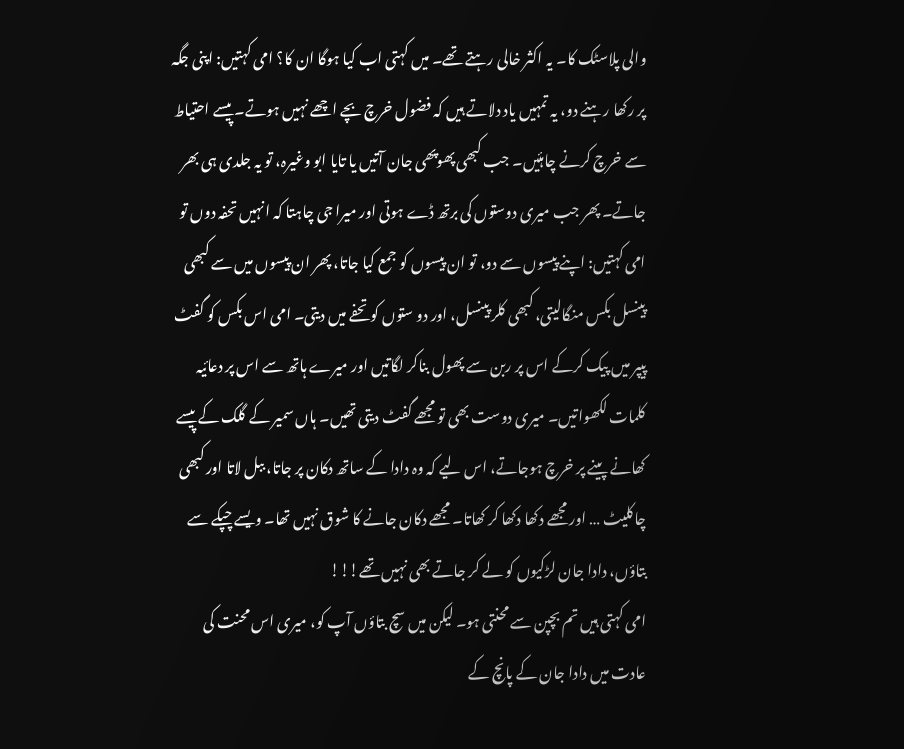والی پلاسٹک کا۔ یہ اکثر خالی رہتے تھے۔ میں کہتی اب کیا ہوگا ان کا؟ امی کہتیں: اپنی جگہ پر رکھا رہنے دو، یہ تمہیں یاد دلاتے ہیں کہ فضول خرچ بچے اچھے نہیں ہوتے۔ پیسے احتیاط سے خرچ کرنے چاہئیں۔ جب کبھی پھوپھی جان آتیں یا تایا ابو وغیرہ، تو یہ جلدی ہی بھر جاتے۔ پھر جب میری دوستوں کی برتھ ڈے ہوتی اور میرا جی چاہتا کہ انہیں تحفہ دوں تو امی کہتیں: اپنے پیسوں سے دو، تو ان پیسوں کو جمع کیا جاتا، پھر ان پیسوں میں سے کبھی پینسل بکس منگالیتی، کبھی کلر پینسل، اور دو ستوں کو تحفے میں دیتی۔ امی اس بکس کو گفٹ پیپر میں پیک کرکے اس پر ربن سے پھول بناکر لگاتیں اور میرے ہاتھ سے اس پر دعائیہ کلمات لکھواتیں۔ میری دوست بھی تو مجھے گفٹ دیتی تھیں۔ ہاں سمیر کے گلک کے پیسے کھانے پینے پر خرچ ہوجاتے، اس لیے کہ وہ دادا کے ساتھ دکان پر جاتا، ببل لاتا اور کبھی چاکلیٹ … اور مجھے دکھا دکھا کر کھاتا۔ مجھے دکان جانے کا شوق نہیں تھا۔ ویسے چپکے سے بتاؤں، دادا جان لڑکیوں کو لے کر جاتے بھی نہیں تھے!!!
امی کہتی ہیں تم بچپن سے محنتی ہو۔ لیکن میں سچ بتاؤں آپ کو، میری اس محنت کی عادت میں دادا جان کے پانچ کے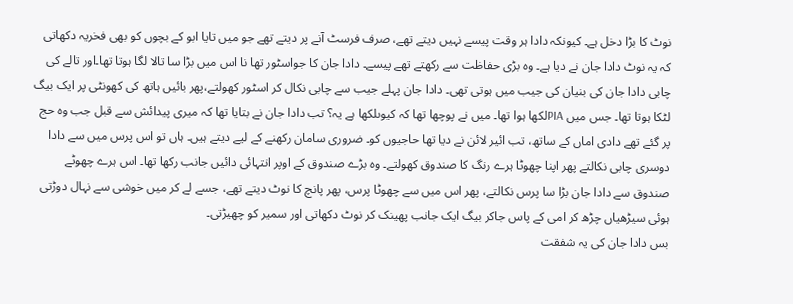نوٹ کا بڑا دخل ہے۔ کیونکہ دادا ہر وقت پیسے نہیں دیتے تھے، صرف فرسٹ آنے پر دیتے تھے جو میں تایا ابو کے بچوں کو بھی فخریہ دکھاتی کہ یہ نوٹ دادا جان نے دیا ہے۔ وہ بڑی حفاظت سے رکھتے تھے پیسے۔ دادا جان کا جواسٹور تھا نا اس میں بڑا سا تالا لگا ہوتا تھا۔اور تالے کی چابی دادا جان کی بنیان کی جیب میں ہوتی تھی۔ دادا جان پہلے جیب سے چابی نکال کر اسٹور کھولتے،پھر بائیں ہاتھ کی کھونٹی پر ایک بیگ لٹکا ہوتا تھا۔ جس میں PIAلکھا ہوا تھا۔ میں نے پوچھا تھا کہ کیوںلکھا ہے یہ؟ تب دادا جان نے بتایا تھا کہ میری پیدائش سے قبل جب وہ حج پر گئے تھے دادی اماں کے ساتھ، تب ائیر لائن نے دیا تھا حاجیوں کو۔ ضروری سامان رکھنے کے لیے دیتے ہیں۔ ہاں تو اس پرس میں سے دادا دوسری چابی نکالتے پھر اپنا چھوٹا ہرے رنگ کا صندوق کھولتے۔ وہ بڑے صندوق کے اوپر انتہائی دائیں جانب رکھا تھا۔ اس ہرے چھوٹے صندوق سے دادا جان بڑا سا پرس نکالتے، پھر اس میں سے چھوٹا پرس، پھر پانچ کا نوٹ دیتے تھے، جسے لے کر میں خوشی سے نہال دوڑتی ہوئی سیڑھیاں چڑھ کر امی کے پاس جاکر بیگ ایک جانب پھینک کر نوٹ دکھاتی اور سمیر کو چھیڑتی۔
بس دادا جان کی یہ شفقت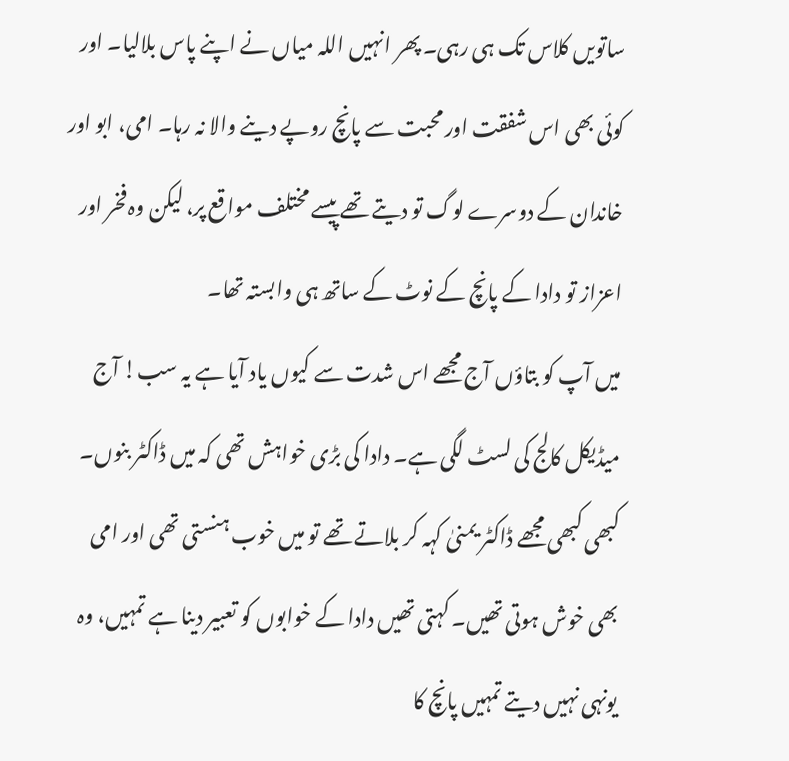ساتویں کلاس تک ہی رہی۔ پھر انہیں اللہ میاں نے اپنے پاس بلالیا۔ اور کوئی بھی اس شفقت اور محبت سے پانچ روپے دینے والا نہ رہا۔ امی، ابو اور خاندان کے دوسرے لوگ تو دیتے تھے پیسے مختلف مواقع پر، لیکن وہ فخر اور اعزاز تو دادا کے پانچ کے نوٹ کے ساتھ ہی وابستہ تھا۔
میں آپ کو بتاؤں آج مجھے اس شدت سے کیوں یاد آیا ہے یہ سب! آج میڈیکل کالج کی لسٹ لگی ہے۔ دادا کی بڑی خواہش تھی کہ میں ڈاکٹر بنوں۔ کبھی کبھی مجھے ڈاکٹر یمنیٰ کہہ کر بلاتے تھے تو میں خوب ہنستی تھی اور امی بھی خوش ہوتی تھیں۔ کہتی تھیں دادا کے خوابوں کو تعبیر دینا ہے تمہیں، وہ یونہی نہیں دیتے تمہیں پانچ کا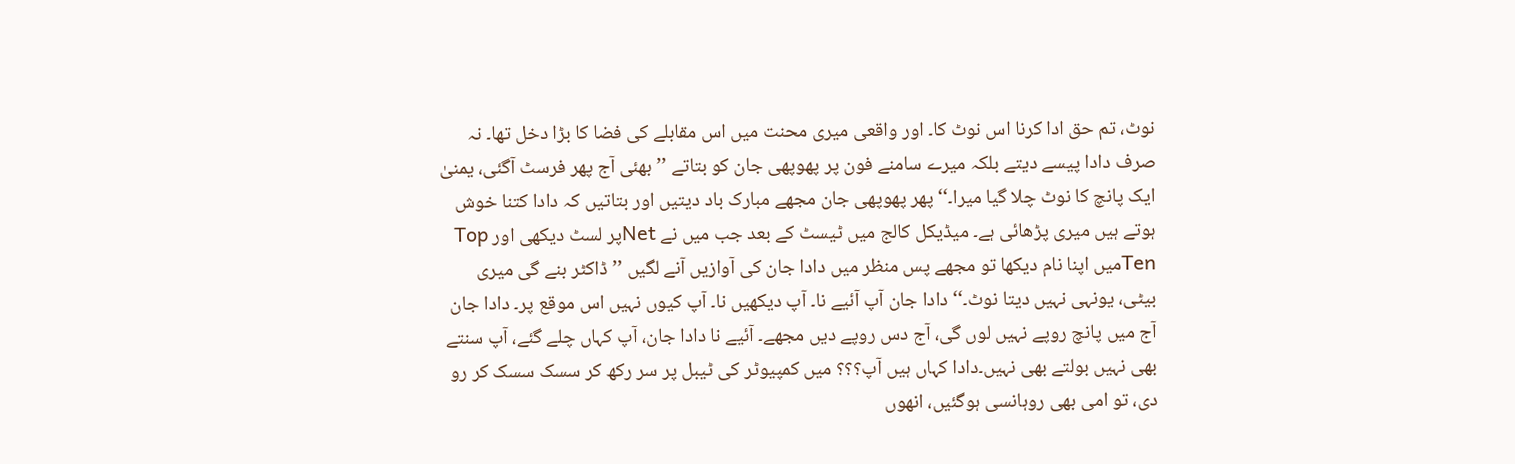نوٹ، تم حق ادا کرنا اس نوٹ کا۔ اور واقعی میری محنت میں اس مقابلے کی فضا کا بڑا دخل تھا۔ نہ صرف دادا پیسے دیتے بلکہ میرے سامنے فون پر پھوپھی جان کو بتاتے ’’بھئی آج پھر فرسٹ آگئی، یمنیٰ ایک پانچ کا نوٹ چلا گیا میرا۔‘‘ پھر پھوپھی جان مجھے مبارک باد دیتیں اور بتاتیں کہ دادا کتنا خوش ہوتے ہیں میری پڑھائی ہے۔ میڈیکل کالج میں ٹیسٹ کے بعد جب میں نے Netپر لسٹ دیکھی اور Top Tenمیں اپنا نام دیکھا تو مجھے پس منظر میں دادا جان کی آوازیں آنے لگیں ’’ڈاکٹر بنے گی میری بیٹی، یونہی نہیں دیتا نوٹ۔‘‘ دادا جان آپ آئیے نا۔ آپ دیکھیں نا۔ آپ کیوں نہیں اس موقع پر۔ دادا جان آج میں پانچ روپے نہیں لوں گی، آج دس روپے دیں مجھے۔ آئیے نا دادا جان، آپ کہاں چلے گئے، آپ سنتے بھی نہیں بولتے بھی نہیں۔دادا کہاں ہیں آپ؟؟؟ میں کمپیوٹر کی ٹیبل پر سر رکھ کر سسک سسک کر رو دی، تو امی بھی روہانسی ہوگئیں، انھوں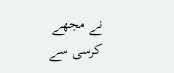نے مجھے کرسی سے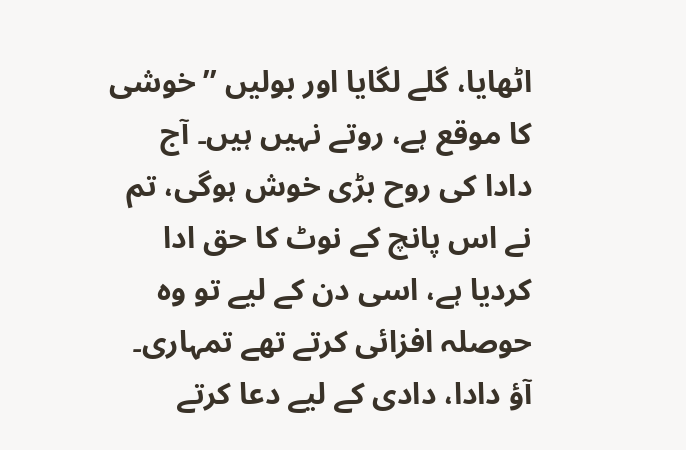اٹھایا، گلے لگایا اور بولیں ’’خوشی کا موقع ہے، روتے نہیں ہیں۔ آج دادا کی روح بڑی خوش ہوگی، تم نے اس پانچ کے نوٹ کا حق ادا کردیا ہے، اسی دن کے لیے تو وہ حوصلہ افزائی کرتے تھے تمہاری۔ آؤ دادا، دادی کے لیے دعا کرتے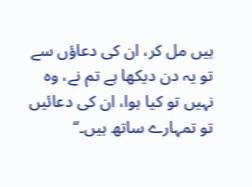ہیں مل کر، ان کی دعاؤں سے تو یہ دن دیکھا ہے تم نے، وہ نہیں تو کیا ہوا، ان کی دعائیں تو تمہارے ساتھ ہیں۔‘‘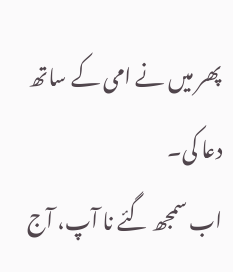پھر میں نے امی کے ساتھ دعا کی۔
اب سمجھ گئے نا آپ، آج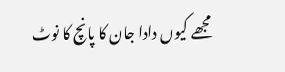مجھے کیوں دادا جان کا پانچ کا نوٹ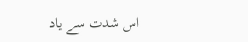اس شدت سے یاد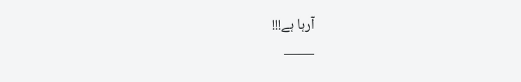آرہا ہے!!!
——